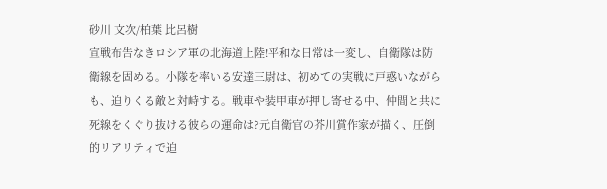砂川 文次/柏葉 比呂樹
宣戦布告なきロシア軍の北海道上陸!平和な日常は一変し、自衛隊は防衛線を固める。小隊を率いる安達三尉は、初めての実戦に戸惑いながらも、迫りくる敵と対峙する。戦車や装甲車が押し寄せる中、仲間と共に死線をくぐり抜ける彼らの運命は?元自衛官の芥川賞作家が描く、圧倒的リアリティで迫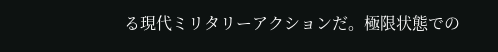る現代ミリタリーアクションだ。極限状態での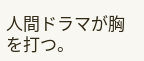人間ドラマが胸を打つ。